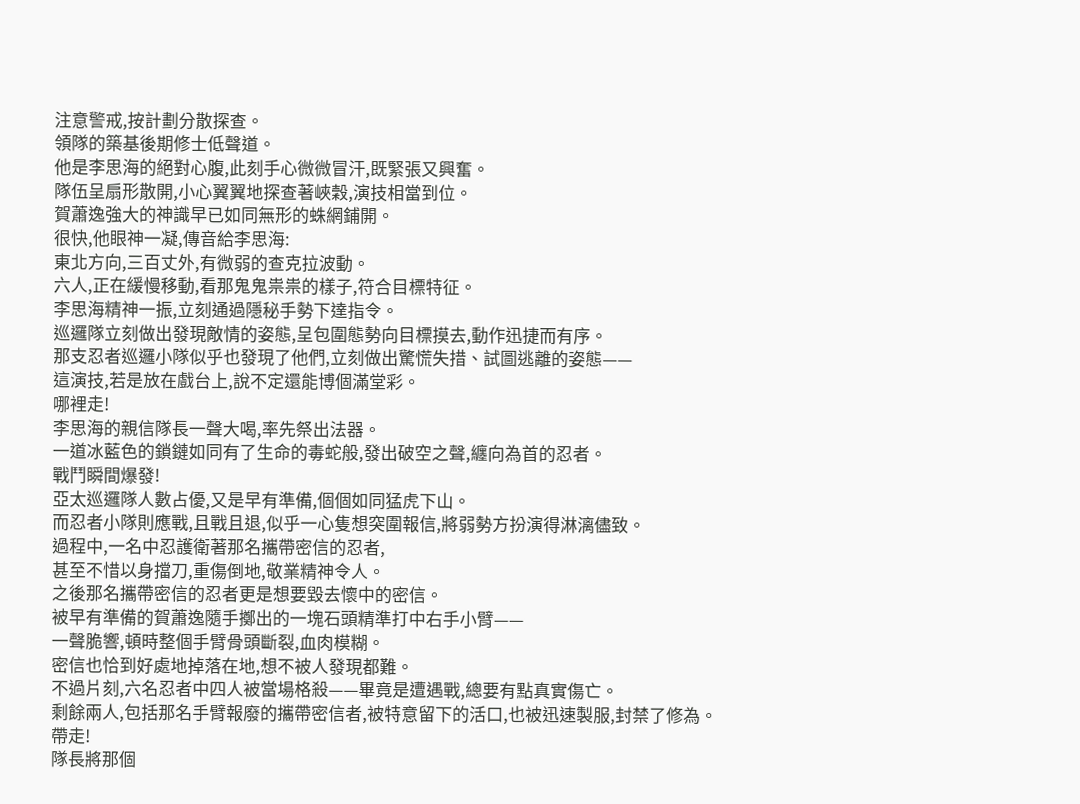注意警戒,按計劃分散探查。
領隊的築基後期修士低聲道。
他是李思海的絕對心腹,此刻手心微微冒汗,既緊張又興奮。
隊伍呈扇形散開,小心翼翼地探查著峽穀,演技相當到位。
賀蕭逸強大的神識早已如同無形的蛛網鋪開。
很快,他眼神一凝,傳音給李思海:
東北方向,三百丈外,有微弱的查克拉波動。
六人,正在緩慢移動,看那鬼鬼祟祟的樣子,符合目標特征。
李思海精神一振,立刻通過隱秘手勢下達指令。
巡邏隊立刻做出發現敵情的姿態,呈包圍態勢向目標摸去,動作迅捷而有序。
那支忍者巡邏小隊似乎也發現了他們,立刻做出驚慌失措、試圖逃離的姿態——
這演技,若是放在戲台上,說不定還能博個滿堂彩。
哪裡走!
李思海的親信隊長一聲大喝,率先祭出法器。
一道冰藍色的鎖鏈如同有了生命的毒蛇般,發出破空之聲,纏向為首的忍者。
戰鬥瞬間爆發!
亞太巡邏隊人數占優,又是早有準備,個個如同猛虎下山。
而忍者小隊則應戰,且戰且退,似乎一心隻想突圍報信,將弱勢方扮演得淋漓儘致。
過程中,一名中忍護衛著那名攜帶密信的忍者,
甚至不惜以身擋刀,重傷倒地,敬業精神令人。
之後那名攜帶密信的忍者更是想要毀去懷中的密信。
被早有準備的賀蕭逸隨手擲出的一塊石頭精準打中右手小臂——
一聲脆響,頓時整個手臂骨頭斷裂,血肉模糊。
密信也恰到好處地掉落在地,想不被人發現都難。
不過片刻,六名忍者中四人被當場格殺——畢竟是遭遇戰,總要有點真實傷亡。
剩餘兩人,包括那名手臂報廢的攜帶密信者,被特意留下的活口,也被迅速製服,封禁了修為。
帶走!
隊長將那個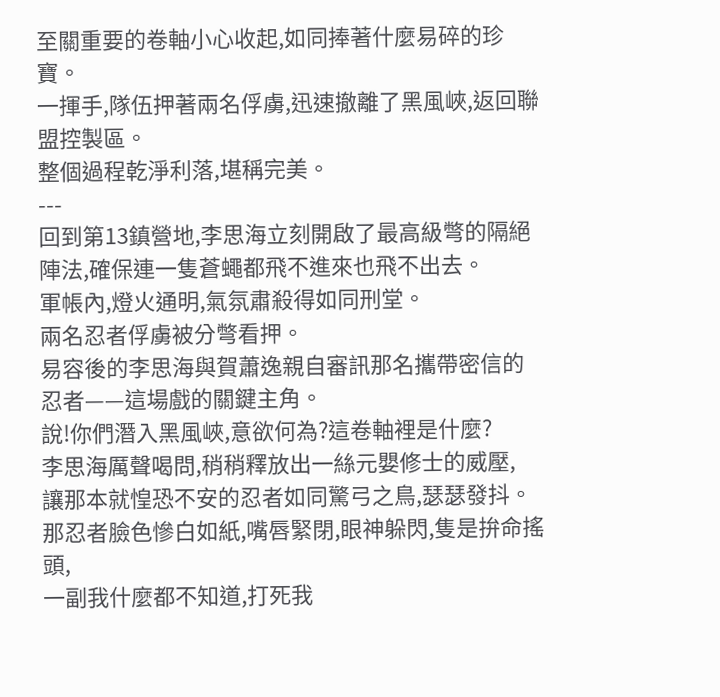至關重要的卷軸小心收起,如同捧著什麼易碎的珍寶。
一揮手,隊伍押著兩名俘虜,迅速撤離了黑風峽,返回聯盟控製區。
整個過程乾淨利落,堪稱完美。
---
回到第13鎮營地,李思海立刻開啟了最高級彆的隔絕陣法,確保連一隻蒼蠅都飛不進來也飛不出去。
軍帳內,燈火通明,氣氛肅殺得如同刑堂。
兩名忍者俘虜被分彆看押。
易容後的李思海與賀蕭逸親自審訊那名攜帶密信的忍者——這場戲的關鍵主角。
說!你們潛入黑風峽,意欲何為?這卷軸裡是什麼?
李思海厲聲喝問,稍稍釋放出一絲元嬰修士的威壓,
讓那本就惶恐不安的忍者如同驚弓之鳥,瑟瑟發抖。
那忍者臉色慘白如紙,嘴唇緊閉,眼神躲閃,隻是拚命搖頭,
一副我什麼都不知道,打死我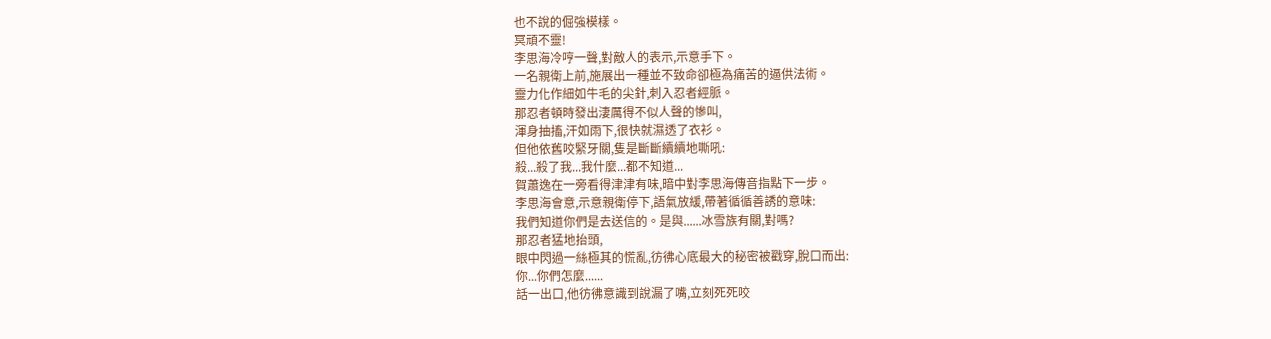也不說的倔強模樣。
冥頑不靈!
李思海冷哼一聲,對敵人的表示,示意手下。
一名親衛上前,施展出一種並不致命卻極為痛苦的逼供法術。
靈力化作細如牛毛的尖針,刺入忍者經脈。
那忍者頓時發出淒厲得不似人聲的慘叫,
渾身抽搐,汗如雨下,很快就濕透了衣衫。
但他依舊咬緊牙關,隻是斷斷續續地嘶吼:
殺...殺了我...我什麼...都不知道...
賀蕭逸在一旁看得津津有味,暗中對李思海傳音指點下一步。
李思海會意,示意親衛停下,語氣放緩,帶著循循善誘的意味:
我們知道你們是去送信的。是與......冰雪族有關,對嗎?
那忍者猛地抬頭,
眼中閃過一絲極其的慌亂,彷彿心底最大的秘密被戳穿,脫口而出:
你...你們怎麼......
話一出口,他彷彿意識到說漏了嘴,立刻死死咬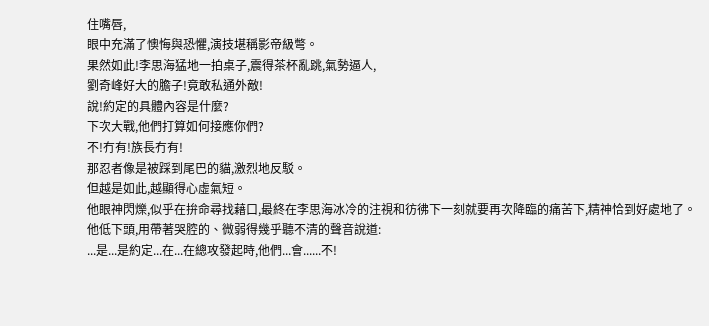住嘴唇,
眼中充滿了懊悔與恐懼,演技堪稱影帝級彆。
果然如此!李思海猛地一拍桌子,震得茶杯亂跳,氣勢逼人,
劉奇峰好大的膽子!竟敢私通外敵!
說!約定的具體內容是什麼?
下次大戰,他們打算如何接應你們?
不!冇有!族長冇有!
那忍者像是被踩到尾巴的貓,激烈地反駁。
但越是如此,越顯得心虛氣短。
他眼神閃爍,似乎在拚命尋找藉口,最終在李思海冰冷的注視和彷彿下一刻就要再次降臨的痛苦下,精神恰到好處地了。
他低下頭,用帶著哭腔的、微弱得幾乎聽不清的聲音說道:
...是...是約定...在...在總攻發起時,他們...會......不!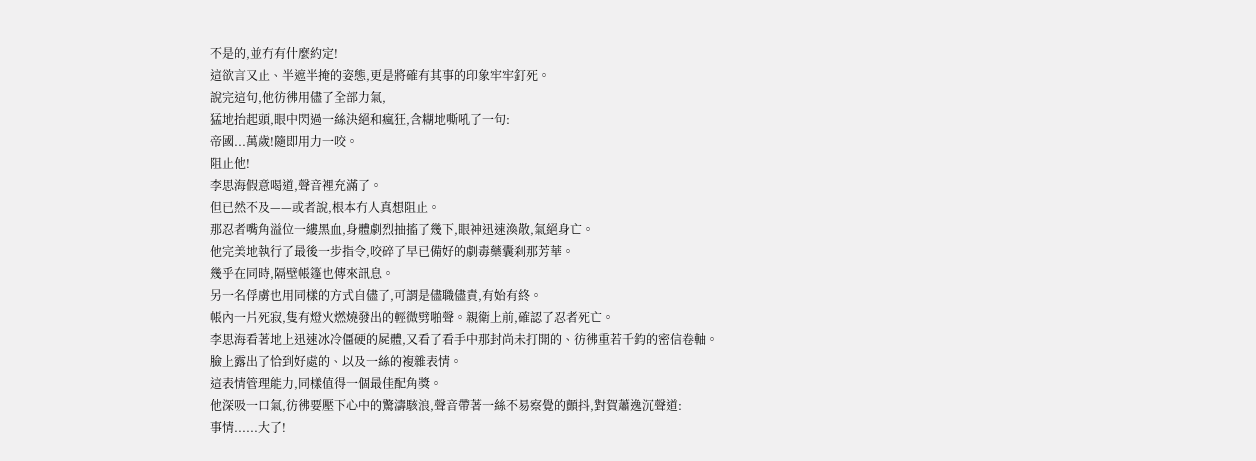不是的,並冇有什麼約定!
這欲言又止、半遮半掩的姿態,更是將確有其事的印象牢牢釘死。
說完這句,他彷彿用儘了全部力氣,
猛地抬起頭,眼中閃過一絲決絕和瘋狂,含糊地嘶吼了一句:
帝國...萬歲!隨即用力一咬。
阻止他!
李思海假意喝道,聲音裡充滿了。
但已然不及——或者說,根本冇人真想阻止。
那忍者嘴角溢位一縷黑血,身體劇烈抽搐了幾下,眼神迅速渙散,氣絕身亡。
他完美地執行了最後一步指令,咬碎了早已備好的劇毒藥囊刹那芳華。
幾乎在同時,隔壁帳篷也傳來訊息。
另一名俘虜也用同樣的方式自儘了,可謂是儘職儘責,有始有終。
帳內一片死寂,隻有燈火燃燒發出的輕微劈啪聲。親衛上前,確認了忍者死亡。
李思海看著地上迅速冰冷僵硬的屍體,又看了看手中那封尚未打開的、彷彿重若千鈞的密信卷軸。
臉上露出了恰到好處的、以及一絲的複雜表情。
這表情管理能力,同樣值得一個最佳配角獎。
他深吸一口氣,彷彿要壓下心中的驚濤駭浪,聲音帶著一絲不易察覺的顫抖,對賀蕭逸沉聲道:
事情......大了!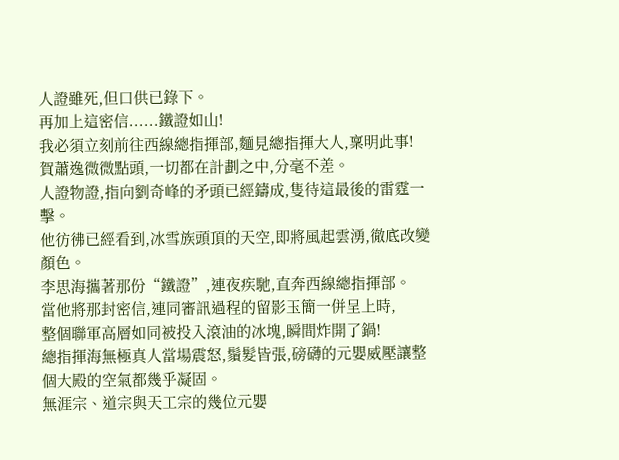人證雖死,但口供已錄下。
再加上這密信......鐵證如山!
我必須立刻前往西線總指揮部,麵見總指揮大人,稟明此事!
賀蕭逸微微點頭,一切都在計劃之中,分毫不差。
人證物證,指向劉奇峰的矛頭已經鑄成,隻待這最後的雷霆一擊。
他彷彿已經看到,冰雪族頭頂的天空,即將風起雲湧,徹底改變顏色。
李思海攜著那份“鐵證”,連夜疾馳,直奔西線總指揮部。
當他將那封密信,連同審訊過程的留影玉簡一併呈上時,
整個聯軍高層如同被投入滾油的冰塊,瞬間炸開了鍋!
總指揮海無極真人當場震怒,鬚髮皆張,磅礴的元嬰威壓讓整個大殿的空氣都幾乎凝固。
無涯宗、道宗與天工宗的幾位元嬰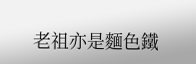老祖亦是麵色鐵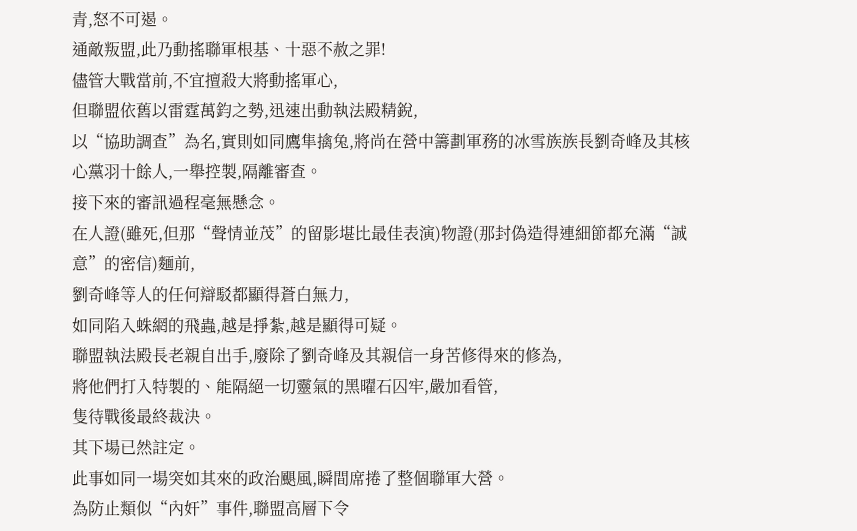青,怒不可遏。
通敵叛盟,此乃動搖聯軍根基、十惡不赦之罪!
儘管大戰當前,不宜擅殺大將動搖軍心,
但聯盟依舊以雷霆萬鈞之勢,迅速出動執法殿精銳,
以“協助調查”為名,實則如同鷹隼擒兔,將尚在營中籌劃軍務的冰雪族族長劉奇峰及其核心黨羽十餘人,一舉控製,隔離審查。
接下來的審訊過程毫無懸念。
在人證(雖死,但那“聲情並茂”的留影堪比最佳表演)物證(那封偽造得連細節都充滿“誠意”的密信)麵前,
劉奇峰等人的任何辯駁都顯得蒼白無力,
如同陷入蛛網的飛蟲,越是掙紮,越是顯得可疑。
聯盟執法殿長老親自出手,廢除了劉奇峰及其親信一身苦修得來的修為,
將他們打入特製的、能隔絕一切靈氣的黑曜石囚牢,嚴加看管,
隻待戰後最終裁決。
其下場已然註定。
此事如同一場突如其來的政治颶風,瞬間席捲了整個聯軍大營。
為防止類似“內奸”事件,聯盟高層下令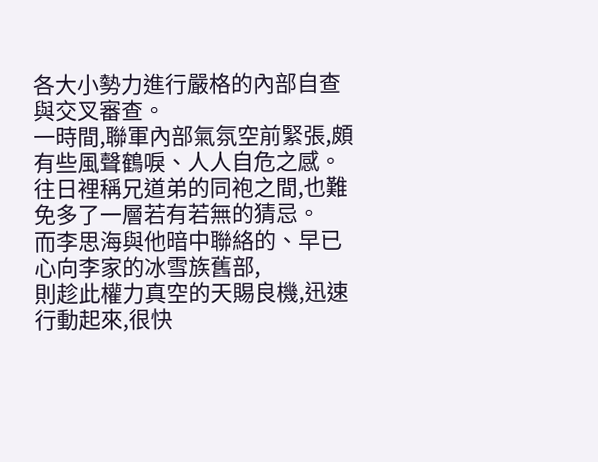各大小勢力進行嚴格的內部自查與交叉審查。
一時間,聯軍內部氣氛空前緊張,頗有些風聲鶴唳、人人自危之感。
往日裡稱兄道弟的同袍之間,也難免多了一層若有若無的猜忌。
而李思海與他暗中聯絡的、早已心向李家的冰雪族舊部,
則趁此權力真空的天賜良機,迅速行動起來,很快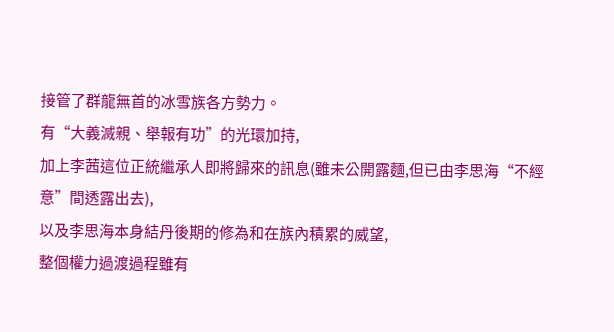接管了群龍無首的冰雪族各方勢力。
有“大義滅親、舉報有功”的光環加持,
加上李茜這位正統繼承人即將歸來的訊息(雖未公開露麵,但已由李思海“不經意”間透露出去),
以及李思海本身結丹後期的修為和在族內積累的威望,
整個權力過渡過程雖有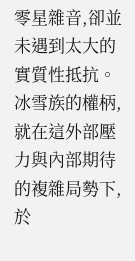零星雜音,卻並未遇到太大的實質性抵抗。
冰雪族的權柄,就在這外部壓力與內部期待的複雜局勢下,於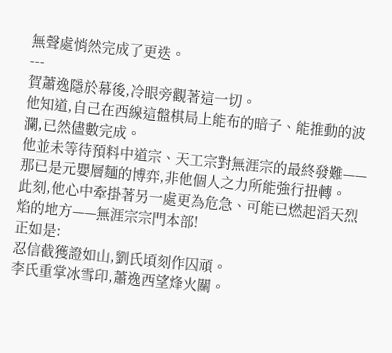無聲處悄然完成了更迭。
---
賀蕭逸隱於幕後,冷眼旁觀著這一切。
他知道,自己在西線這盤棋局上能布的暗子、能推動的波瀾,已然儘數完成。
他並未等待預料中道宗、天工宗對無涯宗的最終發難——那已是元嬰層麵的博弈,非他個人之力所能強行扭轉。
此刻,他心中牽掛著另一處更為危急、可能已燃起滔天烈焰的地方——無涯宗宗門本部!
正如是:
忍信截獲證如山,劉氏頃刻作囚頑。
李氏重掌冰雪印,蕭逸西望烽火關。